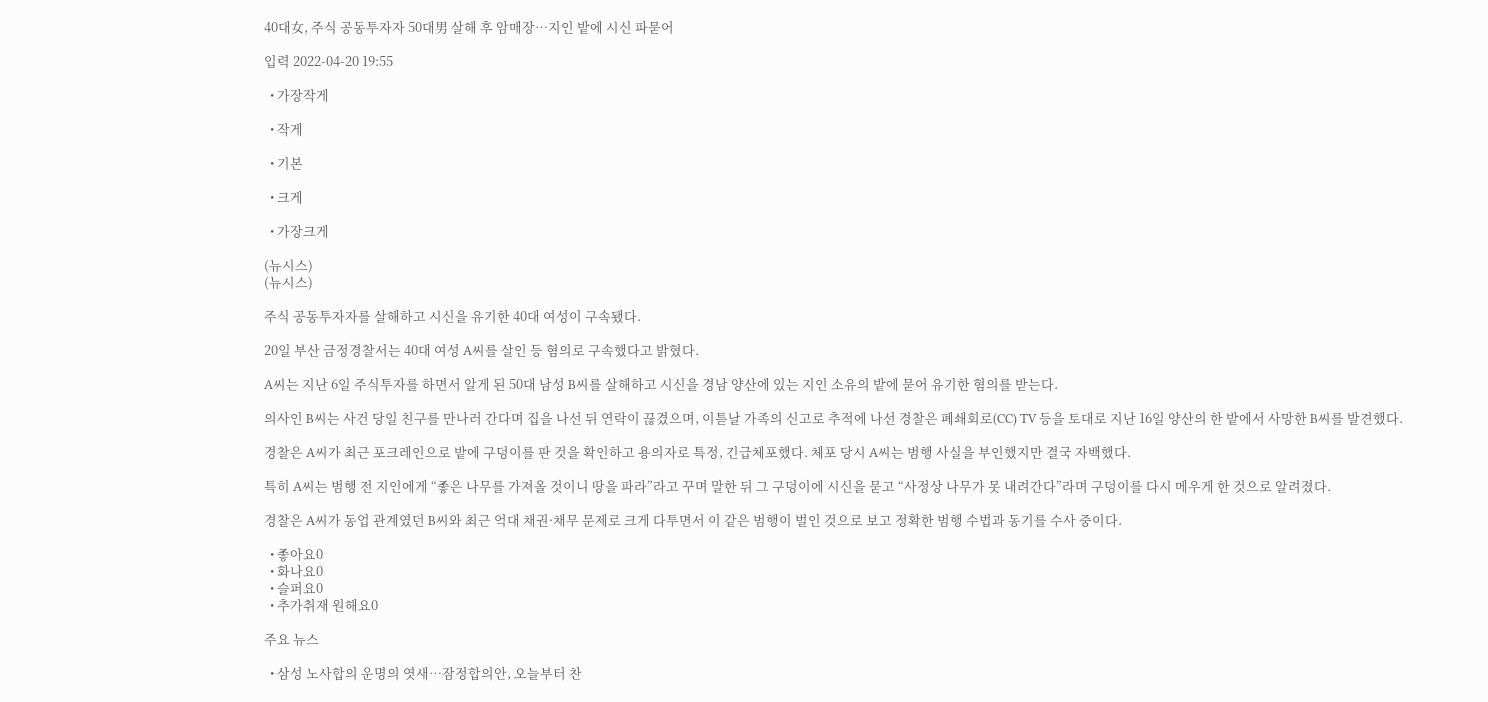40대女, 주식 공동투자자 50대男 살해 후 암매장…지인 밭에 시신 파묻어

입력 2022-04-20 19:55

  • 가장작게

  • 작게

  • 기본

  • 크게

  • 가장크게

(뉴시스)
(뉴시스)

주식 공동투자자를 살해하고 시신을 유기한 40대 여성이 구속됐다.

20일 부산 금정경찰서는 40대 여성 A씨를 살인 등 혐의로 구속했다고 밝혔다.

A씨는 지난 6일 주식투자를 하면서 알게 된 50대 남성 B씨를 살해하고 시신을 경남 양산에 있는 지인 소유의 밭에 묻어 유기한 혐의를 받는다.

의사인 B씨는 사건 당일 친구를 만나러 간다며 집을 나선 뒤 연락이 끊겼으며, 이튿날 가족의 신고로 추적에 나선 경찰은 폐쇄회로(CC) TV 등을 토대로 지난 16일 양산의 한 밭에서 사망한 B씨를 발견했다.

경찰은 A씨가 최근 포크레인으로 밭에 구덩이를 판 것을 확인하고 용의자로 특정, 긴급체포했다. 체포 당시 A씨는 범행 사실을 부인했지만 결국 자백했다.

특히 A씨는 범행 전 지인에게 “좋은 나무를 가져올 것이니 땅을 파라”라고 꾸며 말한 뒤 그 구덩이에 시신을 묻고 “사정상 나무가 못 내려간다”라며 구덩이를 다시 메우게 한 것으로 알려졌다.

경찰은 A씨가 동업 관계였던 B씨와 최근 억대 채권·채무 문제로 크게 다투면서 이 같은 범행이 벌인 것으로 보고 정확한 범행 수법과 동기를 수사 중이다.

  • 좋아요0
  • 화나요0
  • 슬퍼요0
  • 추가취재 원해요0

주요 뉴스

  • 삼성 노사합의 운명의 엿새⋯잠정합의안, 오늘부터 찬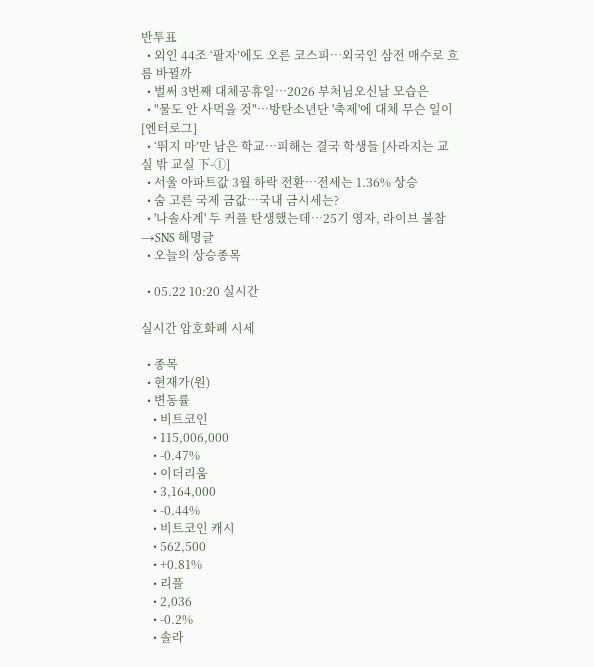반투표
  • 외인 44조 ‘팔자’에도 오른 코스피…외국인 삼전 매수로 흐름 바뀔까
  • 벌써 3번째 대체공휴일…2026 부처님오신날 모습은
  • "물도 안 사먹을 것"⋯방탄소년단 '축제'에 대체 무슨 일이 [엔터로그]
  • ‘뛰지 마’만 남은 학교…피해는 결국 학생들 [사라지는 교실 밖 교실 下-①]
  • 서울 아파트값 3월 하락 전환⋯전세는 1.36% 상승
  • 숨 고른 국제 금값…국내 금시세는?
  • '나솔사계' 두 커플 탄생했는데⋯25기 영자, 라이브 불참→SNS 해명글
  • 오늘의 상승종목

  • 05.22 10:20 실시간

실시간 암호화폐 시세

  • 종목
  • 현재가(원)
  • 변동률
    • 비트코인
    • 115,006,000
    • -0.47%
    • 이더리움
    • 3,164,000
    • -0.44%
    • 비트코인 캐시
    • 562,500
    • +0.81%
    • 리플
    • 2,036
    • -0.2%
    • 솔라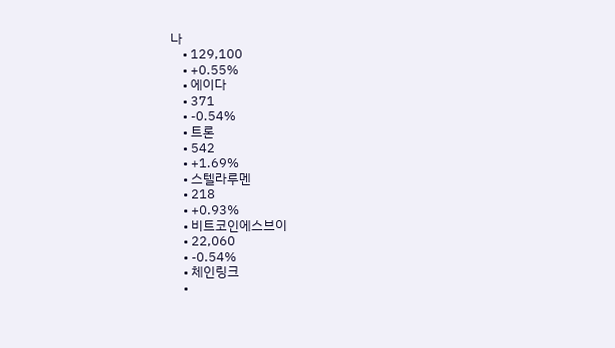나
    • 129,100
    • +0.55%
    • 에이다
    • 371
    • -0.54%
    • 트론
    • 542
    • +1.69%
    • 스텔라루멘
    • 218
    • +0.93%
    • 비트코인에스브이
    • 22,060
    • -0.54%
    • 체인링크
    •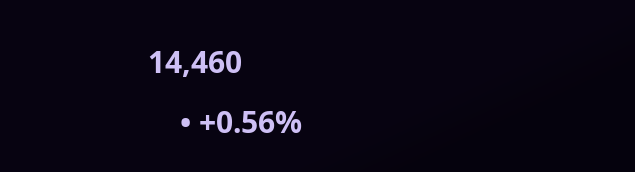14,460
    • +0.56%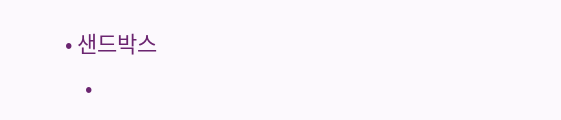• 샌드박스
    •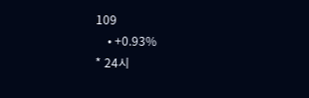109
    • +0.93%
* 24시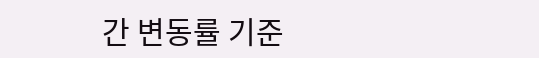간 변동률 기준